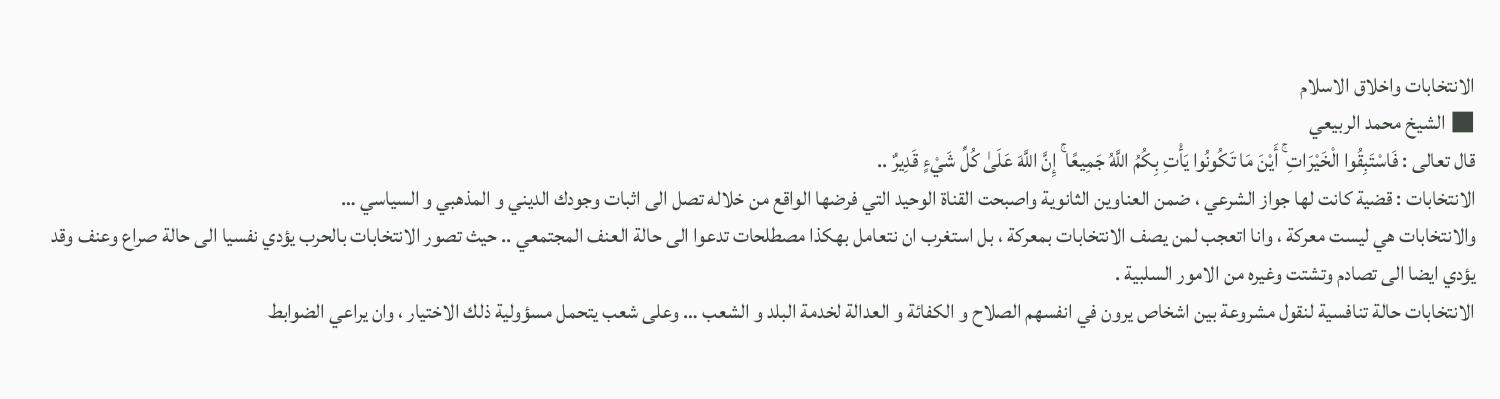الانتخابات واخلاق الاسلام
■ الشيخ محمد الربيعي
قال تعالى : فَاسْتَبِقُوا الْخَيْرَاتِ ۚ أَيْنَ مَا تَكُونُوا يَأْتِ بِكُمُ اللَّهُ جَمِيعًا ۚ إِنَّ اللَّهَ عَلَىٰ كُلِّ شَيْءٍ قَدِيرٌ ..
الانتخابات : قضية كانت لها جواز الشرعي ، ضمن العناوين الثانوية واصبحت القناة الوحيد التي فرضها الواقع من خلاله تصل الى اثبات وجودك الديني و المذهبي و السياسي …
والانتخابات هي ليست معركة ، وانا اتعجب لمن يصف الانتخابات بمعركة ، بل استغرب ان نتعامل بهكذا مصطلحات تدعوا الى حالة العنف المجتمعي .. حيث تصور الانتخابات بالحرب يؤدي نفسيا الى حالة صراع وعنف وقد يؤدي ايضا الى تصادم وتشتت وغيره من الامور السلبية .
الانتخابات حالة تنافسية لنقول مشروعة بين اشخاص يرون في انفسهم الصلاح و الكفائة و العدالة لخدمة البلد و الشعب … وعلى شعب يتحمل مسؤولية ذلك الاختيار ، وان يراعي الضوابط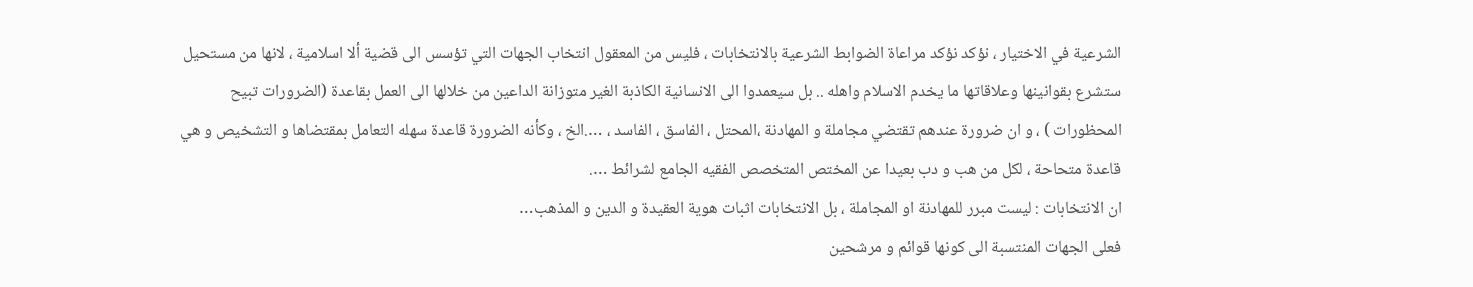الشرعية في الاختيار ، نؤكد نؤكد مراعاة الضوابط الشرعية بالانتخابات ، فليس من المعقول انتخاب الجهات التي تؤسس الى قضية ألا اسلامية ، لانها من مستحيل ستشرع بقوانينها وعلاقاتها ما يخدم الاسلام واهله .. بل سيعمدوا الى الانسانية الكاذبة الغير متوزانة الداعين من خلالها الى العمل بقاعدة (الضرورات تبيح المحظورات ) ، و ان ضرورة عندهم تقتضي مجاملة و المهادنة ،المحتل ، الفاسق ، الفاسد ، ….الخ ، وكأنه الضرورة قاعدة سهله التعامل بمقتضاها و التشخيص و هي قاعدة متحاحة ، لكل من هب و دب بعيدا عن المختص المتخصص الفقيه الجامع لشرائط ….
ان الانتخابات : ليست مبرر للمهادنة او المجاملة ، بل الانتخابات اثبات هوية العقيدة و الدين و المذهب…
فعلى الجهات المنتسبة الى كونها قوائم و مرشحين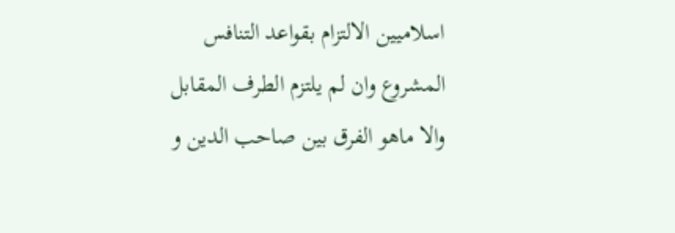اسلاميين الالتزام بقواعد التنافس المشروع وان لم يلتزم الطرف المقابل والا ماهو الفرق بين صاحب الدين و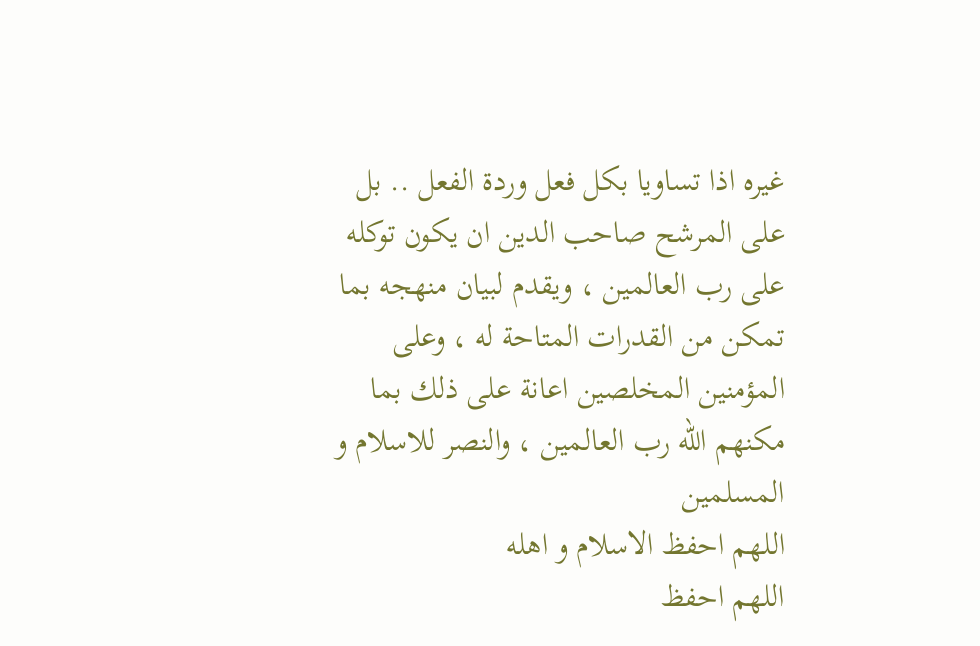غيره اذا تساويا بكل فعل وردة الفعل .. بل على المرشح صاحب الدين ان يكون توكله على رب العالمين ، ويقدم لبيان منهجه بما تمكن من القدرات المتاحة له ، وعلى المؤمنين المخلصين اعانة على ذلك بما مكنهم الله رب العالمين ، والنصر للاسلام و المسلمين
اللهم احفظ الاسلام و اهله
اللهم احفظ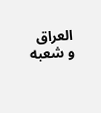العراق و شعبه